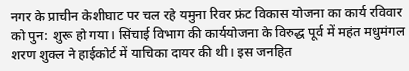नगर के प्राचीन केशीघाट पर चल रहे यमुना रिवर फ्रंट विकास योजना का कार्य रविवार को पुन: शुरू हो गया। सिंचाई विभाग की कार्ययोजना के विरुद्ध पूर्व में महंत मधुमंगल शरण शुक्ल ने हाईकोर्ट में याचिका दायर की थी। इस जनहित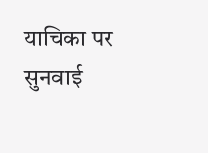याचिका पर सुनवाई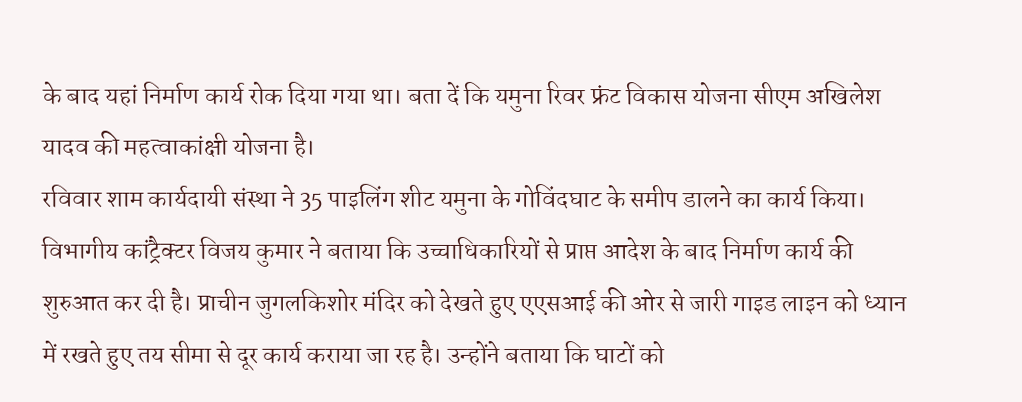के बाद यहां निर्माण कार्य रोक दिया गया था। बता दें कि यमुना रिवर फ्रंट विकास योजना सीएम अखिलेश यादव की महत्वाकांक्षी योजना है।
रविवार शाम कार्यदायी संस्था ने 35 पाइलिंग शीट यमुना के गोविंदघाट के समीप डालने का कार्य किया। विभागीय कांट्रैक्टर विजय कुमार ने बताया कि उच्चाधिकारियों से प्राप्त आदेश के बाद निर्माण कार्य की शुरुआत कर दी है। प्राचीन जुगलकिशोर मंदिर को देखते हुए एएसआई की ओर से जारी गाइड लाइन को ध्यान में रखते हुए तय सीमा से दूर कार्य कराया जा रह है। उन्होंने बताया कि घाटों को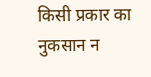किसी प्रकार का नुकसान न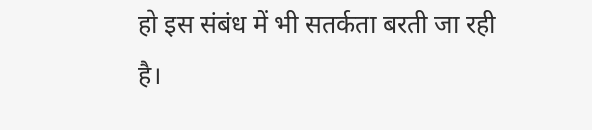हो इस संबंध में भी सतर्कता बरती जा रही है।